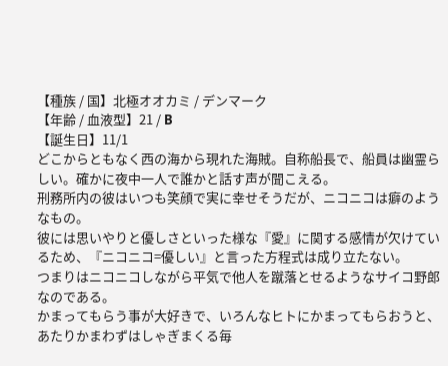【種族 / 国】北極オオカミ / デンマーク
【年齢 / 血液型】21 / B
【誕生日】11/1
どこからともなく西の海から現れた海賊。自称船長で、船員は幽霊らしい。確かに夜中一人で誰かと話す声が聞こえる。
刑務所内の彼はいつも笑顔で実に幸せそうだが、ニコニコは癖のようなもの。
彼には思いやりと優しさといった様な『愛』に関する感情が欠けているため、『ニコニコ=優しい』と言った方程式は成り立たない。
つまりはニコニコしながら平気で他人を蹴落とせるようなサイコ野郎なのである。
かまってもらう事が大好きで、いろんなヒトにかまってもらおうと、あたりかまわずはしゃぎまくる毎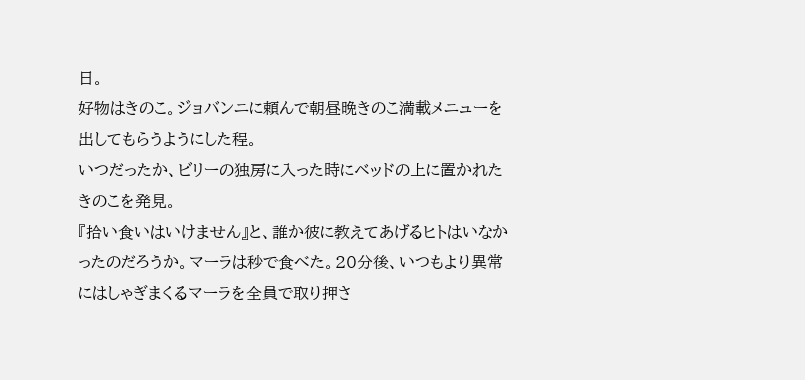日。
好物はきのこ。ジョバンニに頼んで朝昼晩きのこ満載メニューを出してもらうようにした程。
いつだったか、ビリーの独房に入った時にベッドの上に置かれたきのこを発見。
『拾い食いはいけません』と、誰か彼に教えてあげるヒトはいなかったのだろうか。マーラは秒で食べた。20分後、いつもより異常にはしゃぎまくるマーラを全員で取り押さ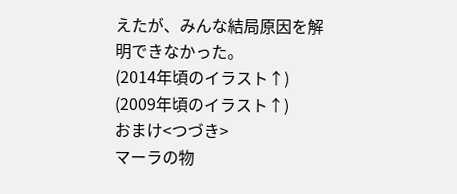えたが、みんな結局原因を解明できなかった。
(2014年頃のイラスト↑)
(2009年頃のイラスト↑)
おまけ<つづき>
マーラの物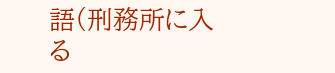語(刑務所に入る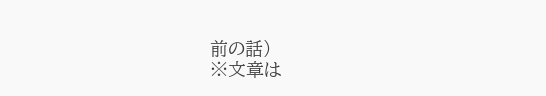前の話)
※文章は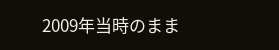2009年当時のまま